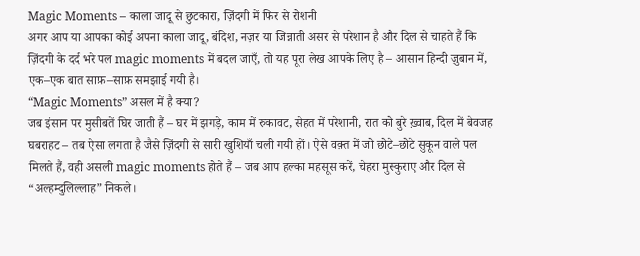Magic Moments – काला जादू से छुटकारा, ज़िंदगी में फिर से रोशनी
अगर आप या आपका कोई अपना काला जादू, बंदिश, नज़र या जिन्नाती असर से परेशान है और दिल से चाहते हैं कि ज़िंदगी के दर्द भरे पल magic moments में बदल जाएँ, तो यह पूरा लेख आपके लिए है – आसान हिन्दी ज़ुबान में, एक–एक बात साफ़–साफ़ समझाई गयी है।
“Magic Moments” असल में है क्या?
जब इंसान पर मुसीबतें घिर जाती हैं – घर में झगड़े, काम में रुकावट, सेहत में परेशानी, रात को बुरे ख़्वाब, दिल में बेवजह घबराहट – तब ऐसा लगता है जैसे ज़िंदगी से सारी खुशियाँ चली गयी हों। ऐसे वक़्त में जो छोटे–छोटे सुकून वाले पल मिलते हैं, वही असली magic moments होते हैं – जब आप हल्का महसूस करें, चेहरा मुस्कुराए और दिल से “अल्हम्दुलिल्लाह” निकले।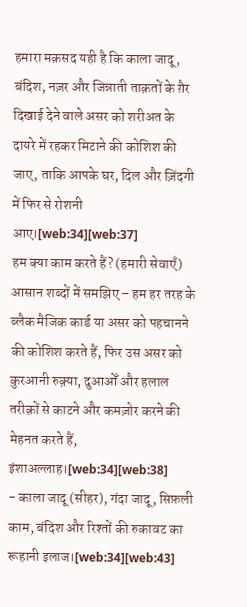हमारा मक़सद यही है कि काला जादू, बंदिश, नज़र और जिन्नाती ताक़तों के ग़ैर दिखाई देने वाले असर को शरीअत के दायरे में रहकर मिटाने की कोशिश की जाए, ताकि आपके घर, दिल और ज़िंदगी में फिर से रोशनी आए।[web:34][web:37]
हम क्या काम करते हैं? (हमारी सेवाएँ)
आसान शब्दों में समझिए – हम हर तरह के ब्लैक मैजिक कार्ड या असर को पहचानने की कोशिश करते हैं, फिर उस असर को कुरआनी रुक़्या, दुआओँ और हलाल तरीक़ों से काटने और कमज़ोर करने की मेहनत करते हैं, इंशाअल्लाह।[web:34][web:38]
- काला जादू (सीहर), गंदा जादू, सिफ़ली काम, बंदिश और रिश्तों की रुकावट का रूहानी इलाज।[web:34][web:43]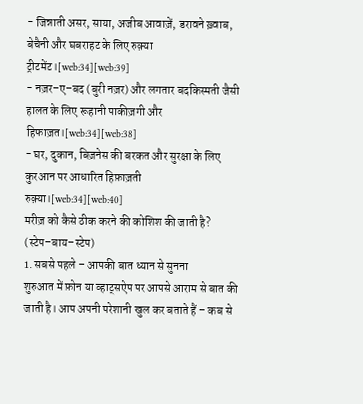- जिन्नाती असर, साया, अजीब आवाज़ें, डरावने ख़्वाब, बेचैनी और घबराहट के लिए रुक़्या ट्रीटमेंट।[web:34][web:39]
- नज़र–ए–बद (बुरी नज़र) और लगतार बदकिस्मती जैसी हालत के लिए रूहानी पाकीज़गी और हिफाज़त।[web:34][web:38]
- घर, दुकान, बिज़नेस की बरकत और सुरक्षा के लिए कुरआन पर आधारित हिफ़ाज़ती रुक़्या।[web:34][web:40]
मरीज़ को कैसे ठीक करने की कोशिश की जाती है? (स्टेप–बाय–स्टेप)
1. सबसे पहले – आपकी बात ध्यान से सुनना
शुरुआत में फ़ोन या व्हाट्सऐप पर आपसे आराम से बात की जाती है। आप अपनी परेशानी खुल कर बताते हैं – कब से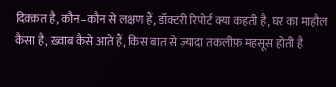दिक़्क़त है, कौन–कौन से लक्षण हैं, डॉक्टरी रिपोर्ट क्या कहती है, घर का माहौल कैसा है, ख़्वाब कैसे आते हैं, किस बात से ज़्यादा तकलीफ़ महसूस होती है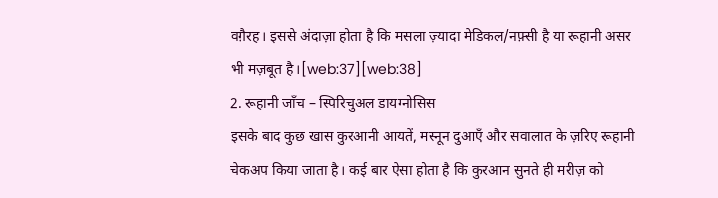वग़ैरह। इससे अंदाज़ा होता है कि मसला ज़्यादा मेडिकल/नफ़्सी है या रूहानी असर भी मज़बूत है।[web:37][web:38]
2. रूहानी जाँच – स्पिरिचुअल डायग्नोसिस
इसके बाद कुछ खास कुरआनी आयतें, मस्नून दुआएँ और सवालात के ज़रिए रूहानी चेकअप किया जाता है। कई बार ऐसा होता है कि कुरआन सुनते ही मरीज़ को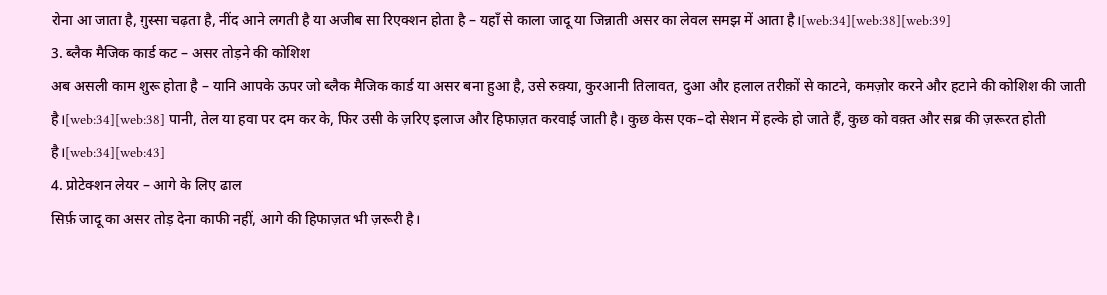रोना आ जाता है, ग़ुस्सा चढ़ता है, नींद आने लगती है या अजीब सा रिएक्शन होता है – यहाँ से काला जादू या जिन्नाती असर का लेवल समझ में आता है।[web:34][web:38][web:39]
3. ब्लैक मैजिक कार्ड कट – असर तोड़ने की कोशिश
अब असली काम शुरू होता है – यानि आपके ऊपर जो ब्लैक मैजिक कार्ड या असर बना हुआ है, उसे रुक़्या, कुरआनी तिलावत, दुआ और हलाल तरीक़ों से काटने, कमज़ोर करने और हटाने की कोशिश की जाती है।[web:34][web:38] पानी, तेल या हवा पर दम कर के, फिर उसी के ज़रिए इलाज और हिफाज़त करवाई जाती है। कुछ केस एक–दो सेशन में हल्के हो जाते हैं, कुछ को वक़्त और सब्र की ज़रूरत होती है।[web:34][web:43]
4. प्रोटेक्शन लेयर – आगे के लिए ढाल
सिर्फ़ जादू का असर तोड़ देना काफी नहीं, आगे की हिफाज़त भी ज़रूरी है।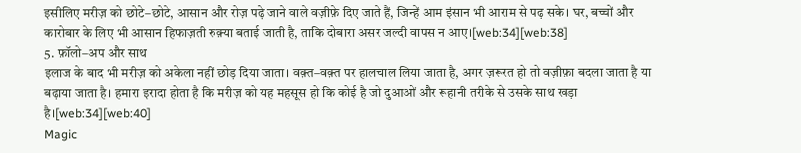इसीलिए मरीज़ को छोटे–छोटे, आसान और रोज़ पढ़े जाने वाले वज़ीफ़े दिए जाते हैं, जिन्हें आम इंसान भी आराम से पढ़ सके। घर, बच्चों और कारोबार के लिए भी आसान हिफाज़ती रुक़्या बताई जाती है, ताकि दोबारा असर जल्दी वापस न आए।[web:34][web:38]
5. फ़ॉलो–अप और साथ
इलाज के बाद भी मरीज़ को अकेला नहीं छोड़ दिया जाता। वक़्त–वक़्त पर हालचाल लिया जाता है, अगर ज़रूरत हो तो वज़ीफ़ा बदला जाता है या बढ़ाया जाता है। हमारा इरादा होता है कि मरीज़ को यह महसूस हो कि कोई है जो दुआओं और रूहानी तरीके से उसके साथ खड़ा है।[web:34][web:40]
Magic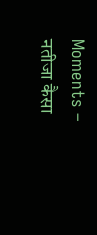Moments – नतीजा कैसा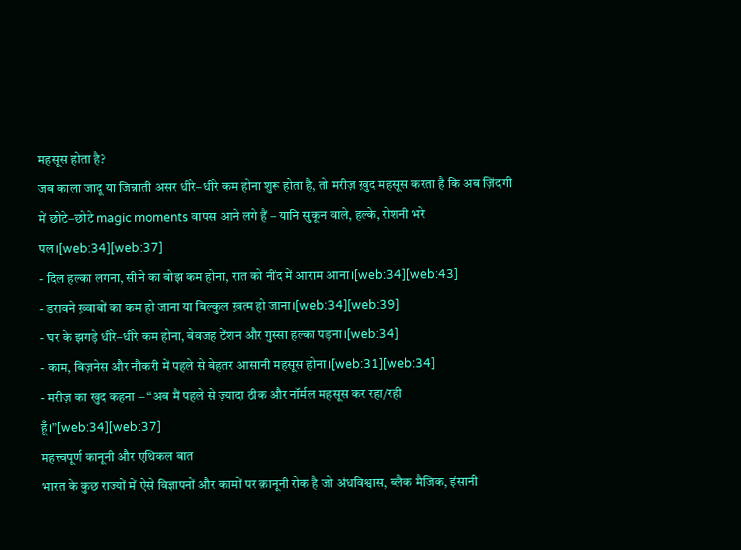महसूस होता है?
जब काला जादू या जिन्नाती असर धीरे–धीरे कम होना शुरू होता है, तो मरीज़ ख़ुद महसूस करता है कि अब ज़िंदगी में छोटे–छोटे magic moments वापस आने लगे हैं – यानि सुकून वाले, हल्के, रोशनी भरे पल।[web:34][web:37]
- दिल हल्का लगना, सीने का बोझ कम होना, रात को नींद में आराम आना।[web:34][web:43]
- डरावने ख़्वाबों का कम हो जाना या बिल्कुल ख़त्म हो जाना।[web:34][web:39]
- घर के झगड़े धीरे–धीरे कम होना, बेवजह टेंशन और गुस्सा हल्का पड़ना।[web:34]
- काम, बिज़नेस और नौकरी में पहले से बेहतर आसानी महसूस होना।[web:31][web:34]
- मरीज़ का खुद कहना – “अब मैं पहले से ज़्यादा ठीक और नॉर्मल महसूस कर रहा/रही हूँ।”[web:34][web:37]
महत्त्वपूर्ण कानूनी और एथिकल बात
भारत के कुछ राज्यों में ऐसे विज्ञापनों और कामों पर क़ानूनी रोक है जो अंधविश्वास, ब्लैक मैजिक, इंसानी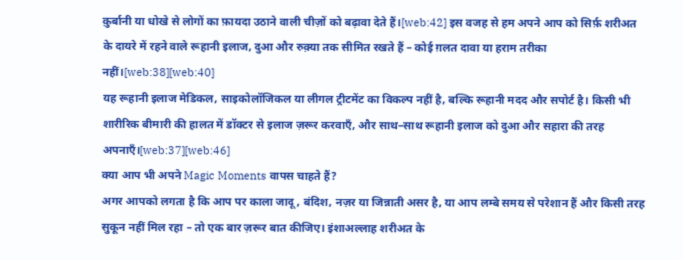क़ुर्बानी या धोखे से लोगों का फ़ायदा उठाने वाली चीज़ों को बढ़ावा देते हैं।[web:42] इस वजह से हम अपने आप को सिर्फ़ शरीअत के दायरे में रहने वाले रूहानी इलाज, दुआ और रुक़्या तक सीमित रखते हैं – कोई ग़लत दावा या हराम तरीका नहीं।[web:38][web:40]
यह रूहानी इलाज मेडिकल, साइकोलॉजिकल या लीगल ट्रीटमेंट का विकल्प नहीं है, बल्कि रूहानी मदद और सपोर्ट है। किसी भी शारीरिक बीमारी की हालत में डॉक्टर से इलाज ज़रूर करवाएँ, और साथ–साथ रूहानी इलाज को दुआ और सहारा की तरह अपनाएँ।[web:37][web:46]
क्या आप भी अपने Magic Moments वापस चाहते हैं?
अगर आपको लगता है कि आप पर काला जादू, बंदिश, नज़र या जिन्नाती असर है, या आप लम्बे समय से परेशान हैं और किसी तरह सुकून नहीं मिल रहा – तो एक बार ज़रूर बात कीजिए। इंशाअल्लाह शरीअत के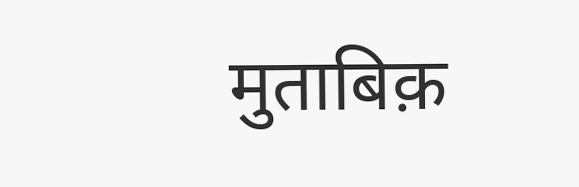मुताबिक़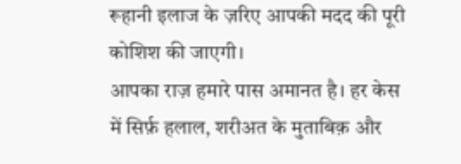रूहानी इलाज के ज़रिए आपकी मदद की पूरी कोशिश की जाएगी।
आपका राज़ हमारे पास अमानत है। हर केस में सिर्फ़ हलाल, शरीअत के मुताबिक़ और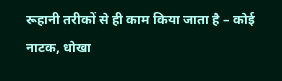रूहानी तरीकों से ही काम किया जाता है – कोई नाटक, धोखा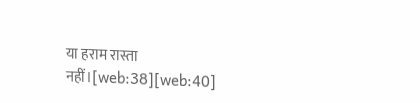या हराम रास्ता नहीं।[web:38][web:40]